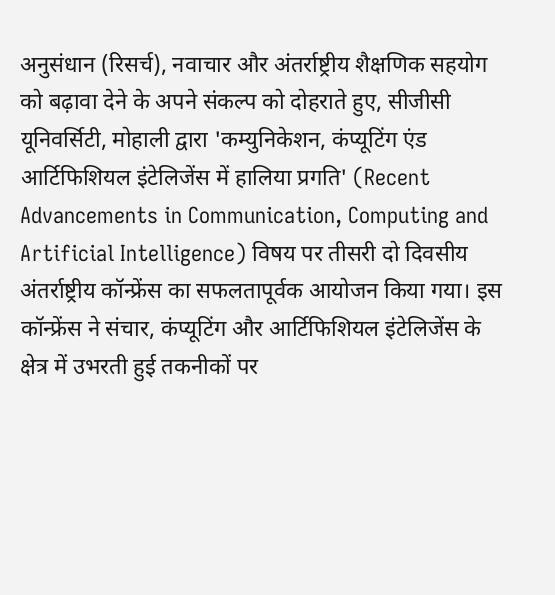अनुसंधान (रिसर्च), नवाचार और अंतर्राष्ट्रीय शैक्षणिक सहयोग को बढ़ावा देने के अपने संकल्प को दोहराते हुए, सीजीसी यूनिवर्सिटी, मोहाली द्वारा 'कम्युनिकेशन, कंप्यूटिंग एंड आर्टिफिशियल इंटेलिजेंस में हालिया प्रगति' (Recent Advancements in Communication, Computing and Artificial Intelligence) विषय पर तीसरी दो दिवसीय अंतर्राष्ट्रीय कॉन्फ्रेंस का सफलतापूर्वक आयोजन किया गया। इस कॉन्फ्रेंस ने संचार, कंप्यूटिंग और आर्टिफिशियल इंटेलिजेंस के क्षेत्र में उभरती हुई तकनीकों पर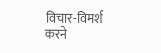विचार-विमर्श करने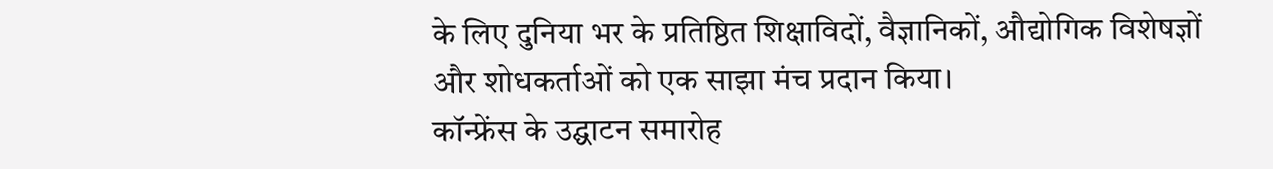के लिए दुनिया भर के प्रतिष्ठित शिक्षाविदों, वैज्ञानिकों, औद्योगिक विशेषज्ञों और शोधकर्ताओं को एक साझा मंच प्रदान किया।
कॉन्फ्रेंस के उद्घाटन समारोह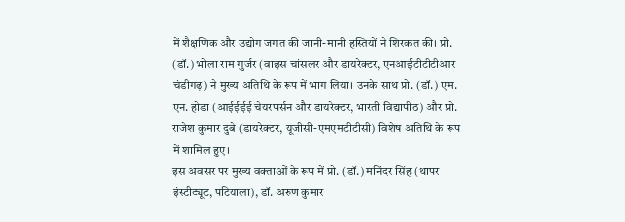में शैक्षणिक और उद्योग जगत की जानी-मानी हस्तियों ने शिरकत की। प्रो. (डॉ.) भोला राम गुर्जर (वाइस चांसलर और डायरेक्टर, एनआईटीटीटीआर चंडीगढ़) ने मुख्य अतिथि के रूप में भाग लिया। उनके साथ प्रो. (डॉ.) एम. एन. होडा (आईईईई चेयरपर्सन और डायरेक्टर, भारती विद्यापीठ) और प्रो. राजेश कुमार दुबे (डायरेक्टर, यूजीसी-एमएमटीटीसी) विशेष अतिथि के रूप में शामिल हुए।
इस अवसर पर मुख्य वक्ताओं के रूप में प्रो. (डॉ.) मनिंदर सिंह (थापर इंस्टीट्यूट, पटियाला), डॉ. अरुण कुमार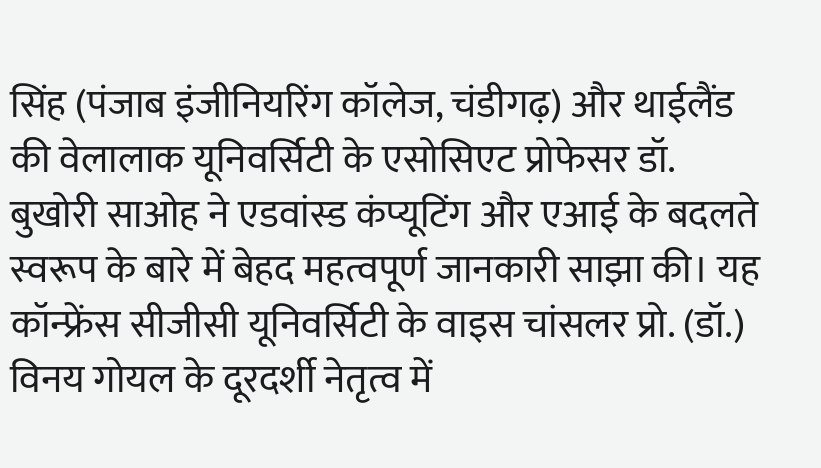सिंह (पंजाब इंजीनियरिंग कॉलेज, चंडीगढ़) और थाईलैंड की वेलालाक यूनिवर्सिटी के एसोसिएट प्रोफेसर डॉ. बुखोरी साओह ने एडवांस्ड कंप्यूटिंग और एआई के बदलते स्वरूप के बारे में बेहद महत्वपूर्ण जानकारी साझा की। यह कॉन्फ्रेंस सीजीसी यूनिवर्सिटी के वाइस चांसलर प्रो. (डॉ.) विनय गोयल के दूरदर्शी नेतृत्व में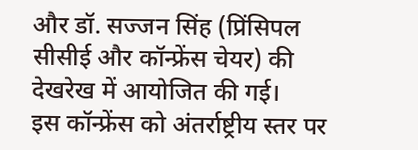और डॉ. सज्जन सिंह (प्रिंसिपल सीसीई और कॉन्फ्रेंस चेयर) की देखरेख में आयोजित की गई।
इस कॉन्फ्रेंस को अंतर्राष्ट्रीय स्तर पर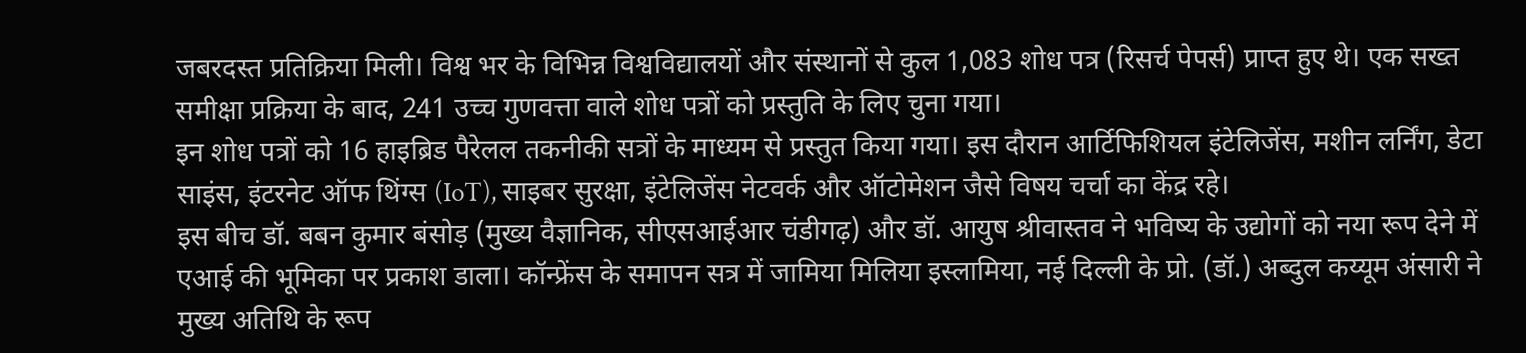जबरदस्त प्रतिक्रिया मिली। विश्व भर के विभिन्न विश्वविद्यालयों और संस्थानों से कुल 1,083 शोध पत्र (रिसर्च पेपर्स) प्राप्त हुए थे। एक सख्त समीक्षा प्रक्रिया के बाद, 241 उच्च गुणवत्ता वाले शोध पत्रों को प्रस्तुति के लिए चुना गया।
इन शोध पत्रों को 16 हाइब्रिड पैरेलल तकनीकी सत्रों के माध्यम से प्रस्तुत किया गया। इस दौरान आर्टिफिशियल इंटेलिजेंस, मशीन लर्निंग, डेटा साइंस, इंटरनेट ऑफ थिंग्स (IoT), साइबर सुरक्षा, इंटेलिजेंस नेटवर्क और ऑटोमेशन जैसे विषय चर्चा का केंद्र रहे।
इस बीच डॉ. बबन कुमार बंसोड़ (मुख्य वैज्ञानिक, सीएसआईआर चंडीगढ़) और डॉ. आयुष श्रीवास्तव ने भविष्य के उद्योगों को नया रूप देने में एआई की भूमिका पर प्रकाश डाला। कॉन्फ्रेंस के समापन सत्र में जामिया मिलिया इस्लामिया, नई दिल्ली के प्रो. (डॉ.) अब्दुल कय्यूम अंसारी ने मुख्य अतिथि के रूप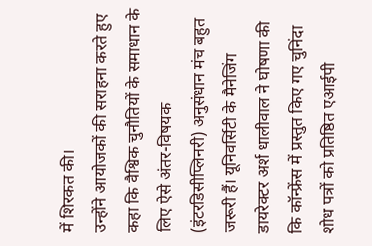में शिरकत की।
उन्होंने आयोजकों की सराहना करते हुए कहा कि वैश्विक चुनौतियों के समाधान के लिए ऐसे अंतर-विषयक (इंटरडिसीप्लिनरी) अनुसंधान मंच बहुत जरूरी हैं। यूनिवर्सिटी के मैनेजिंग डायरेक्टर अर्श धालीवाल ने घोषणा की कि कॉन्फ्रेंस में प्रस्तुत किए गए चुनिंदा शोध पत्रों को प्रतिष्ठित एआईपी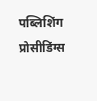पब्लिशिंग प्रोसीडिंग्स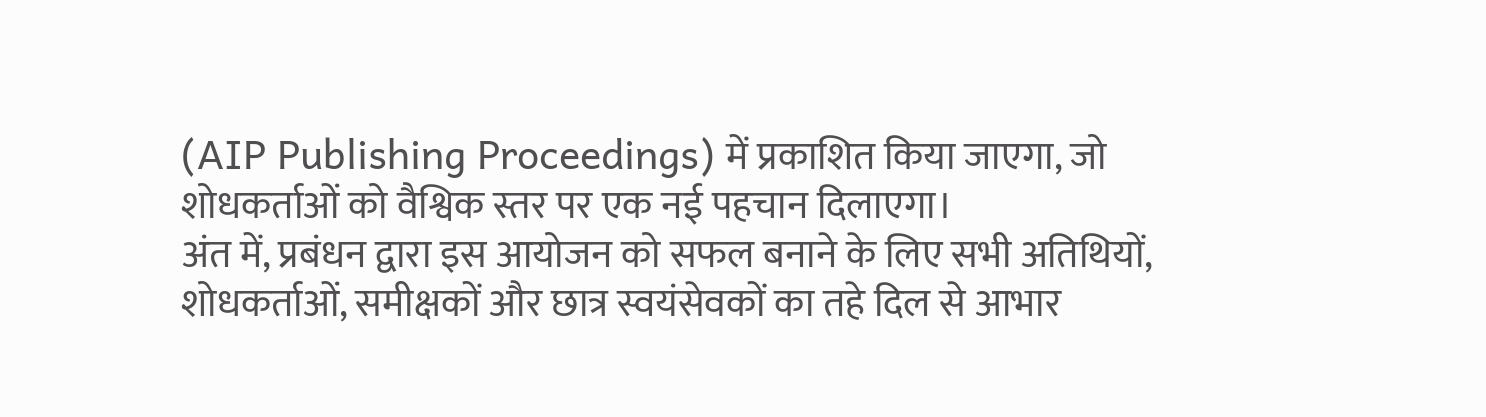(AIP Publishing Proceedings) में प्रकाशित किया जाएगा, जो शोधकर्ताओं को वैश्विक स्तर पर एक नई पहचान दिलाएगा।
अंत में, प्रबंधन द्वारा इस आयोजन को सफल बनाने के लिए सभी अतिथियों, शोधकर्ताओं, समीक्षकों और छात्र स्वयंसेवकों का तहे दिल से आभार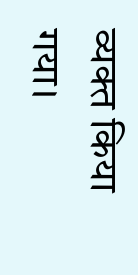व्यक्त किया गया।